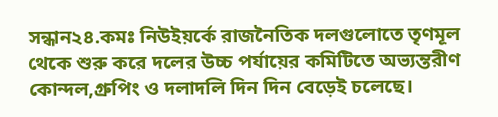সন্ধান২৪.কমঃ নিউইয়র্কে রাজনৈতিক দলগুলোতে তৃণমূল থেকে শুরু করে দলের উচ্চ পর্যায়ের কমিটিতে অভ্যন্তরীণ কোন্দল,গ্রুপিং ও দলাদলি দিন দিন বেড়েই চলেছে।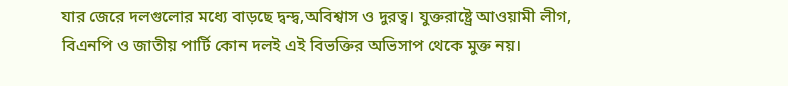যার জেরে দলগুলোর মধ্যে বাড়ছে দ্বন্দ্ব,অবিশ্বাস ও দুরত্ব। যুক্তরাষ্ট্রে আওয়ামী লীগ, বিএনপি ও জাতীয় পার্টি কোন দলই এই বিভক্তির অভিসাপ থেকে মুক্ত নয়।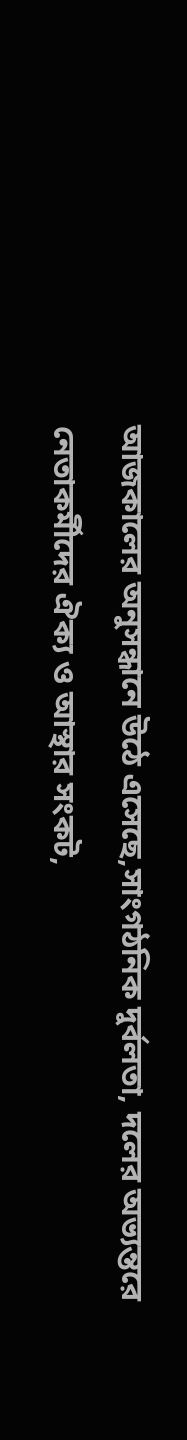আজকালের অনুসন্ধানে উঠে এসেছে,সাংগঠনিক দুর্বলতা, দলের অভ্যন্তরে নেতাকর্মীদের ঐক্য ও আস্থার সংকট,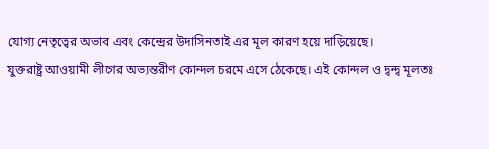যোগ্য নেতৃত্বের অভাব এবং কেন্দ্রের উদাসিনতাই এর মূল কারণ হয়ে দাড়িয়েছে।
যুক্তরাষ্ট্র আওয়ামী লীগের অভ্যন্তরীণ কোন্দল চরমে এসে ঠেকেছে। এই কোন্দল ও দ্বন্দ্ব মূলতঃ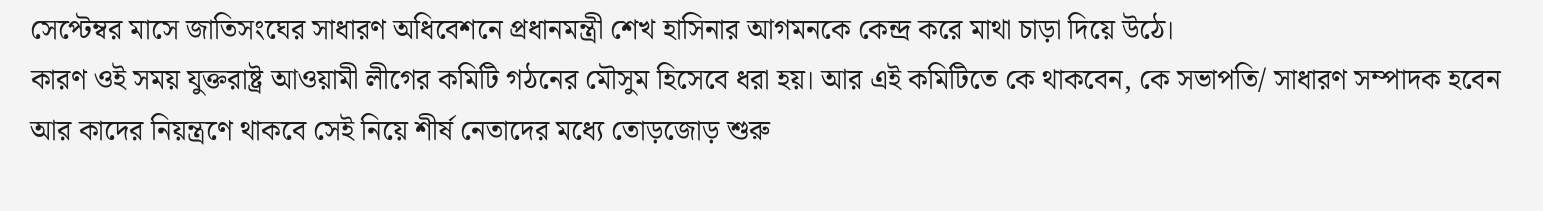সেপ্টেম্বর মাসে জাতিসংঘের সাধারণ অধিবেশনে প্রধানমন্ত্রী শেখ হাসিনার আগমনকে কেন্দ্র করে মাথা চাড়া দিয়ে উঠে।
কারণ ওই সময় যুক্তরাষ্ট্র আওয়ামী লীগের কমিটি গঠনের মৌসুম হিসেবে ধরা হয়। আর এই কমিটিতে কে থাকবেন, কে সভাপতি/ সাধারণ সম্পাদক হবেন আর কাদের নিয়ন্ত্রণে থাকবে সেই নিয়ে শীর্ষ নেতাদের মধ্যে তোড়জোড় শুরু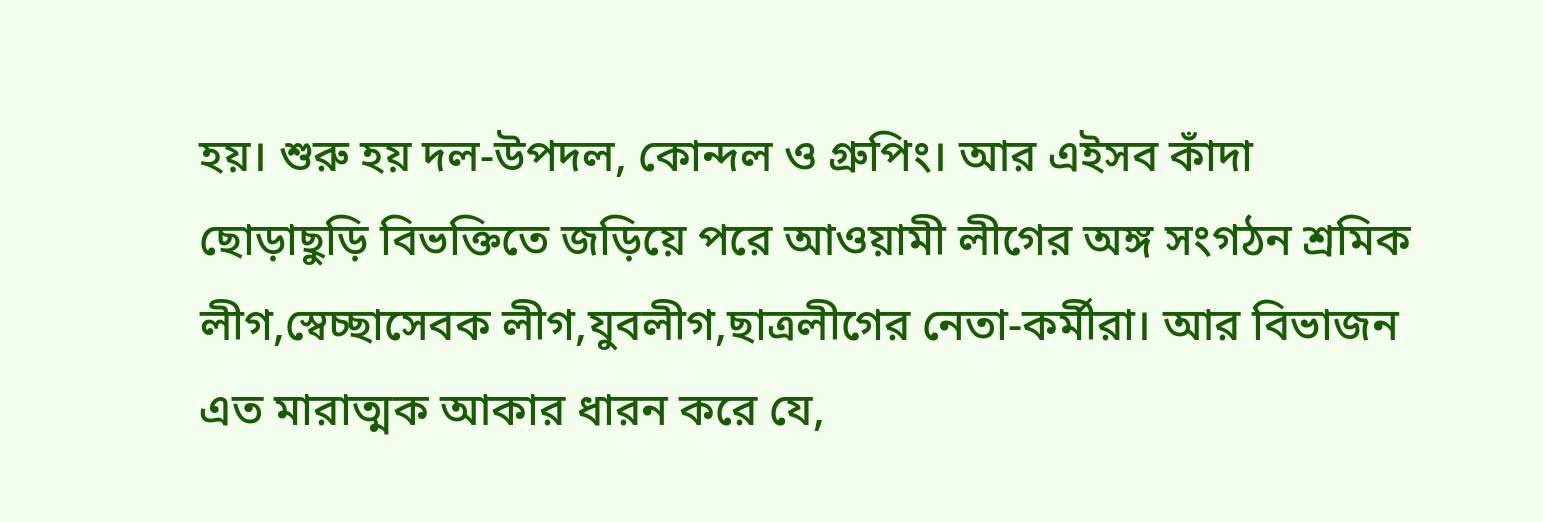হয়। শুরু হয় দল-উপদল, কোন্দল ও গ্রুপিং। আর এইসব কাঁদা ছোড়াছুড়ি বিভক্তিতে জড়িয়ে পরে আওয়ামী লীগের অঙ্গ সংগঠন শ্রমিক লীগ,স্বেচ্ছাসেবক লীগ,যুবলীগ,ছাত্রলীগের নেতা-কর্মীরা। আর বিভাজন এত মারাত্মক আকার ধারন করে যে,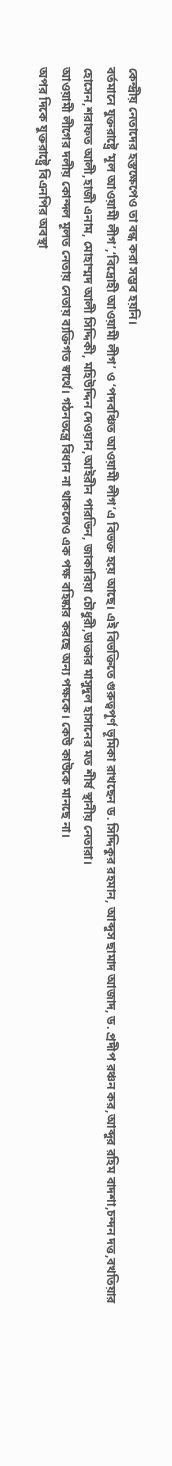কেন্দ্রীয় নেতাদের হস্তক্ষেপেও তা বন্ধ করা সম্ভব হয়নি।
বর্তমানে যুক্তরাষ্ট্রে ‘মূল আওয়ামী লীগ’,‘বিদ্রোহী আওয়ামী লীগ’ ও ‘পদবঞ্চিত আওয়ামী লীগ’এ বিভক্ত হয়ে আছে। এই বিভক্তিতে গুরুত্বপূর্ণ ভূমিকা রাখছেন ড. সিদ্দিকুর রহমান, আব্দুস ছামাদ আজাদ, ড. প্রদীপ রঞ্চন কর,আব্দুর রহিম বাদশা,চন্দন দত্ত,বখতিয়ার হোসেন,শরাফত আলী,হাজী এনাম, মোহাম্মদ আলী সিদ্দিকী, মহিউদ্দিন দেওয়ান,আইরীন পারভিন, জাকারিয়া চৌধুরী,ডাক্তার মাসুদুল হাসানের মত শীর্ষ স্থানীয় নেতারা।
আওয়ামী লীগের দলীয় কোন্দল মূলত নেতায় নেতায় ব্যক্তিগত স্বার্থে। গঠনতন্ত্রে বিধান না থাকলেও এক পক্ষ বহিষ্কার করছে অন্য পক্ষকে। কেউ কাউকে মানছে না।
অপর দিকে যুক্তরাষ্ট্রে বিএনপির অবস্থা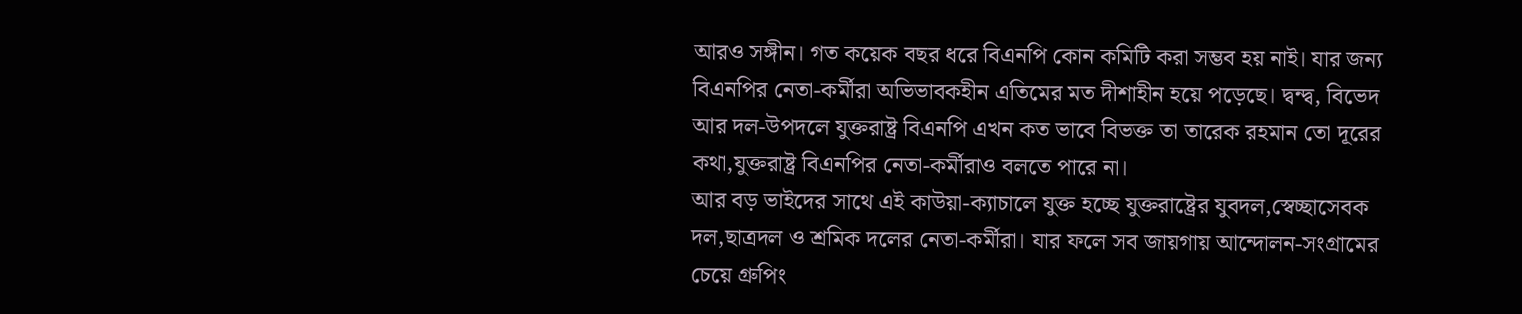আরও সঙ্গীন। গত কয়েক বছর ধরে বিএনপি কোন কমিটি করা সম্ভব হয় নাই। যার জন্য বিএনপির নেতা-কর্মীরা অভিভাবকহীন এতিমের মত দীশাহীন হয়ে পড়েছে। দ্বন্দ্ব, বিভেদ আর দল-উপদলে যুক্তরাষ্ট্র বিএনপি এখন কত ভাবে বিভক্ত তা তারেক রহমান তো দূরের কথা,যুক্তরাষ্ট্র বিএনপির নেতা-কর্মীরাও বলতে পারে না।
আর বড় ভাইদের সাথে এই কাউয়া-ক্যাচালে যুক্ত হচ্ছে যুক্তরাষ্ট্রের যুবদল,স্বেচ্ছাসেবক দল,ছাত্রদল ও শ্রমিক দলের নেতা-কর্মীরা। যার ফলে সব জায়গায় আন্দোলন-সংগ্রামের চেয়ে গ্রুপিং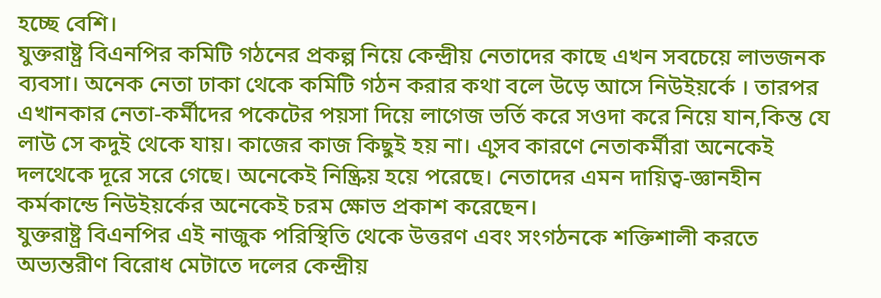হচ্ছে বেশি।
যুক্তরাষ্ট্র বিএনপির কমিটি গঠনের প্রকল্প নিয়ে কেন্দ্রীয় নেতাদের কাছে এখন সবচেয়ে লাভজনক ব্যবসা। অনেক নেতা ঢাকা থেকে কমিটি গঠন করার কথা বলে উড়ে আসে নিউইয়র্কে । তারপর এখানকার নেতা-কর্মীদের পকেটের পয়সা দিয়ে লাগেজ ভর্তি করে সওদা করে নিয়ে যান,কিন্ত যে লাউ সে কদুই থেকে যায়। কাজের কাজ কিছুই হয় না। এুসব কারণে নেতাকর্মীরা অনেকেই দলথেকে দূরে সরে গেছে। অনেকেই নিষ্ক্রিয় হয়ে পরেছে। নেতাদের এমন দায়িত্ব-জ্ঞানহীন কর্মকান্ডে নিউইয়র্কের অনেকেই চরম ক্ষোভ প্রকাশ করেছেন।
যুক্তরাষ্ট্র বিএনপির এই নাজুক পরিস্থিতি থেকে উত্তরণ এবং সংগঠনকে শক্তিশালী করতে অভ্যন্তরীণ বিরোধ মেটাতে দলের কেন্দ্রীয়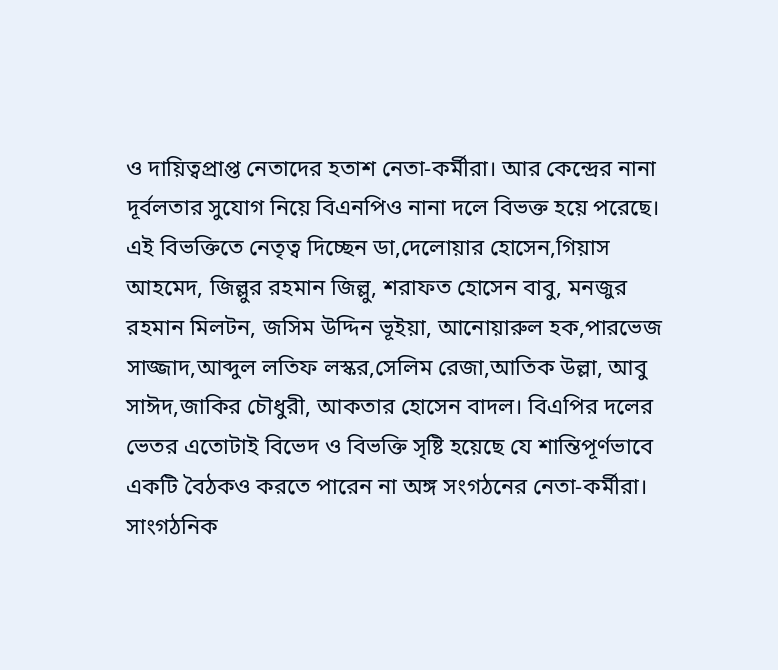ও দায়িত্বপ্রাপ্ত নেতাদের হতাশ নেতা-কর্মীরা। আর কেন্দ্রের নানা দূর্বলতার সুযোগ নিয়ে বিএনপিও নানা দলে বিভক্ত হয়ে পরেছে। এই বিভক্তিতে নেতৃত্ব দিচ্ছেন ডা,দেলোয়ার হোসেন,গিয়াস আহমেদ, জিল্লুর রহমান জিল্লু, শরাফত হোসেন বাবু, মনজুর রহমান মিলটন, জসিম উদ্দিন ভূইয়া, আনোয়ারুল হক,পারভেজ সাজ্জাদ,আব্দুল লতিফ লস্কর,সেলিম রেজা,আতিক উল্লা, আবু সাঈদ,জাকির চৌধুরী, আকতার হোসেন বাদল। বিএপির দলের ভেতর এতোটাই বিভেদ ও বিভক্তি সৃষ্টি হয়েছে যে শান্তিপূর্ণভাবে একটি বৈঠকও করতে পারেন না অঙ্গ সংগঠনের নেতা-কর্মীরা।
সাংগঠনিক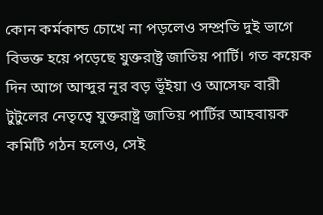কোন কর্মকান্ড চোখে না পড়লেও সম্প্রতি দুই ভাগে বিভক্ত হয়ে পড়েছে যুক্তরাষ্ট্র জাতিয় পার্টি। গত কয়েক দিন আগে আব্দুর নূর বড় ভূঁইয়া ও আসেফ বারী টুটুলের নেতৃত্বে যুক্তরাষ্ট্র জাতিয় পার্টির আহবায়ক কমিটি গঠন হলেও, সেই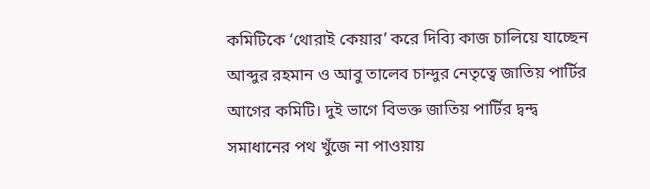কমিটিকে ‘থোরাই কেয়ার’ করে দিব্যি কাজ চালিয়ে যাচ্ছেন আব্দুর রহমান ও আবু তালেব চান্দুর নেতৃত্বে জাতিয় পার্টির আগের কমিটি। দুই ভাগে বিভক্ত জাতিয় পার্টির দ্বন্দ্ব সমাধানের পথ খুঁজে না পাওয়ায়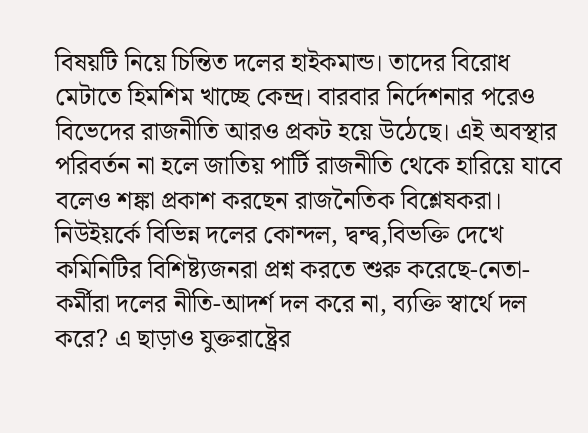বিষয়টি নিয়ে চিন্তিত দলের হাইকমান্ড। তাদের বিরোধ মেটাতে হিমশিম খাচ্ছে কেন্দ্র। বারবার নির্দেশনার পরেও বিভেদের রাজনীতি আরও প্রকট হয়ে উঠেছে। এই অবস্থার পরিবর্তন না হলে জাতিয় পার্টি রাজনীতি থেকে হারিয়ে যাবে বলেও শঙ্কা প্রকাশ করছেন রাজনৈতিক বিশ্লেষকরা।
নিউইয়র্কে বিভিন্ন দলের কোন্দল, দ্বন্দ্ব,বিভক্তি দেখে কমিনিটির বিশিষ্ট্যজনরা প্রশ্ন করতে শুরু করেছে-নেতা-কর্মীরা দলের নীতি-আদর্শ দল করে না, ব্যক্তি স্বার্থে দল করে? এ ছাড়াও যুক্তরাষ্ট্রের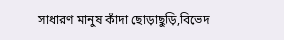সাধারণ মানুষ কাঁদা ছোড়াছুড়ি,বিভেদ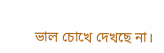ভাল চোখে দেখছে না।